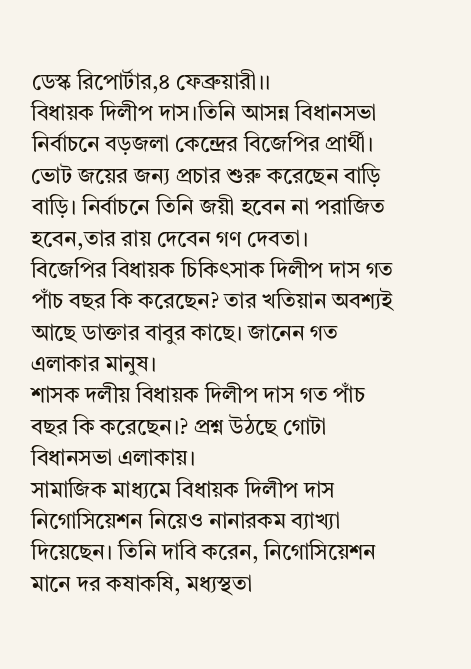ডেস্ক রিপোর্টার,৪ ফেব্রুয়ারী।।
বিধায়ক দিলীপ দাস।তিনি আসন্ন বিধানসভা নির্বাচনে বড়জলা কেন্দ্রের বিজেপির প্রার্থী। ভোট জয়ের জন্য প্রচার শুরু করেছেন বাড়ি বাড়ি। নির্বাচনে তিনি জয়ী হবেন না পরাজিত হবেন,তার রায় দেবেন গণ দেবতা।
বিজেপির বিধায়ক চিকিৎসাক দিলীপ দাস গত পাঁচ বছর কি করেছেন? তার খতিয়ান অবশ্যই আছে ডাক্তার বাবুর কাছে। জানেন গত এলাকার মানুষ।
শাসক দলীয় বিধায়ক দিলীপ দাস গত পাঁচ বছর কি করেছেন।? প্রশ্ন উঠছে গোটা বিধানসভা এলাকায়।
সামাজিক মাধ্যমে বিধায়ক দিলীপ দাস নিগোসিয়েশন নিয়েও নানারকম ব্যাখ্যা দিয়েছেন। তিনি দাবি করেন, নিগোসিয়েশন মানে দর কষাকষি, মধ্যস্থতা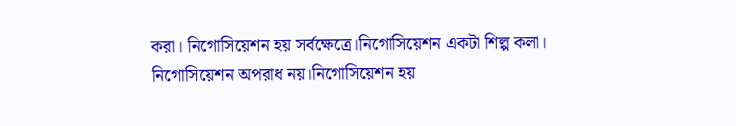করা। নিগোসিয়েশন হয় সর্বক্ষেত্রে।নিগোসিয়েশন একটা শিল্প কলা।
নিগোসিয়েশন অপরাধ নয়।নিগোসিয়েশন হয়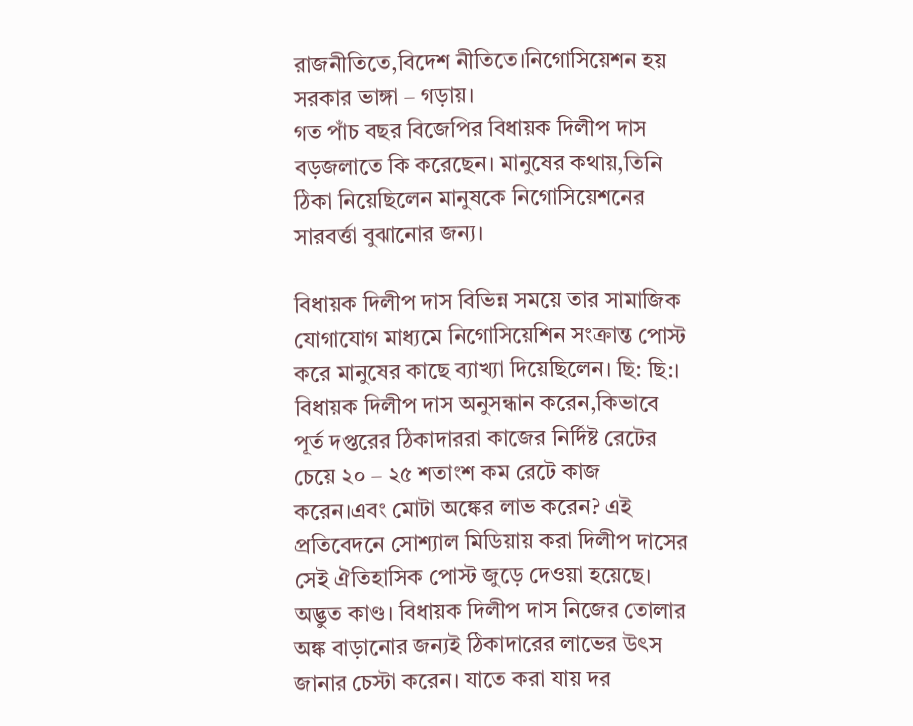রাজনীতিতে,বিদেশ নীতিতে।নিগোসিয়েশন হয় সরকার ভাঙ্গা – গড়ায়।
গত পাঁচ বছর বিজেপির বিধায়ক দিলীপ দাস বড়জলাতে কি করেছেন। মানুষের কথায়,তিনি ঠিকা নিয়েছিলেন মানুষকে নিগোসিয়েশনের সারবর্ত্তা বুঝানোর জন্য।

বিধায়ক দিলীপ দাস বিভিন্ন সময়ে তার সামাজিক যোগাযোগ মাধ্যমে নিগোসিয়েশিন সংক্রান্ত পোস্ট করে মানুষের কাছে ব্যাখ্যা দিয়েছিলেন। ছি: ছি:।
বিধায়ক দিলীপ দাস অনুসন্ধান করেন,কিভাবে পূর্ত দপ্তরের ঠিকাদাররা কাজের নির্দিষ্ট রেটের চেয়ে ২০ – ২৫ শতাংশ কম রেটে কাজ করেন।এবং মোটা অঙ্কের লাভ করেন? এই প্রতিবেদনে সোশ্যাল মিডিয়ায় করা দিলীপ দাসের সেই ঐতিহাসিক পোস্ট জুড়ে দেওয়া হয়েছে।
অদ্ভুত কাণ্ড। বিধায়ক দিলীপ দাস নিজের তোলার অঙ্ক বাড়ানোর জন্যই ঠিকাদারের লাভের উৎস জানার চেস্টা করেন। যাতে করা যায় দর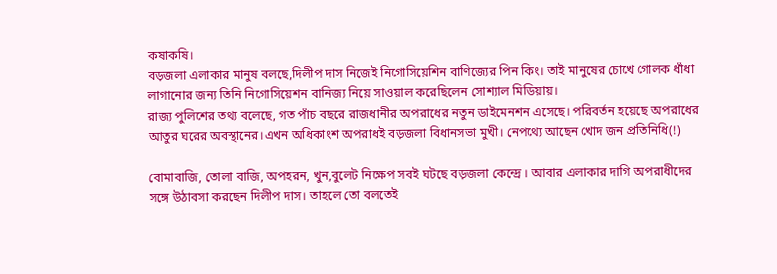কষাকষি।
বড়জলা এলাকার মানুষ বলছে,দিলীপ দাস নিজেই নিগোসিয়েশিন বাণিজ্যের পিন কিং। তাই মানুষের চোখে গোলক ধাঁধা লাগানোর জন্য তিনি নিগোসিয়েশন বানিজ্য নিয়ে সাওয়াল করেছিলেন সোশ্যাল মিডিয়ায়।
রাজ্য পুলিশের তথ্য বলেছে, গত পাঁচ বছরে রাজধানীর অপরাধের নতুন ডাইমেনশন এসেছে। পরিবর্তন হয়েছে অপরাধের আতুর ঘরের অবস্থানের।এখন অধিকাংশ অপরাধই বড়জলা বিধানসভা মুখী। নেপথ্যে আছেন খোদ জন প্রতিনিধি(!)

বোমাবাজি, তোলা বাজি, অপহরন, খুন,বুলেট নিক্ষেপ সবই ঘটছে বড়জলা কেন্দ্রে । আবার এলাকার দাগি অপরাধীদের সঙ্গে উঠাবসা করছেন দিলীপ দাস। তাহলে তো বলতেই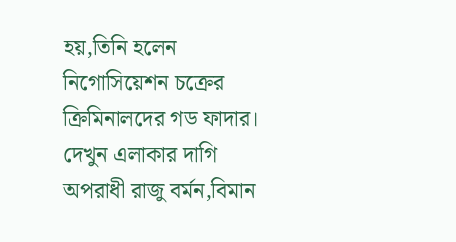হয়,তিনি হলেন নিগোসিয়েশন চক্রের ক্রিমিনালদের গড ফাদার। দেখুন এলাকার দাগি অপরাধী রাজু বর্মন,বিমান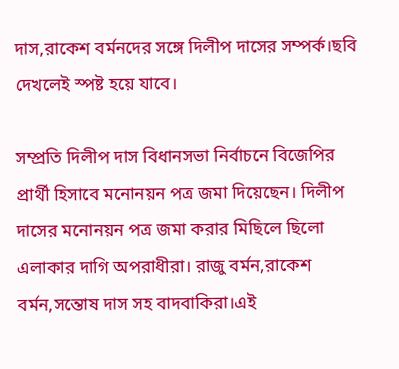দাস,রাকেশ বর্মনদের সঙ্গে দিলীপ দাসের সম্পর্ক।ছবি দেখলেই স্পষ্ট হয়ে যাবে।

সম্প্রতি দিলীপ দাস বিধানসভা নির্বাচনে বিজেপির প্রার্থী হিসাবে মনোনয়ন পত্র জমা দিয়েছেন। দিলীপ দাসের মনোনয়ন পত্র জমা করার মিছিলে ছিলো এলাকার দাগি অপরাধীরা। রাজু বর্মন,রাকেশ বর্মন,সন্তোষ দাস সহ বাদবাকিরা।এই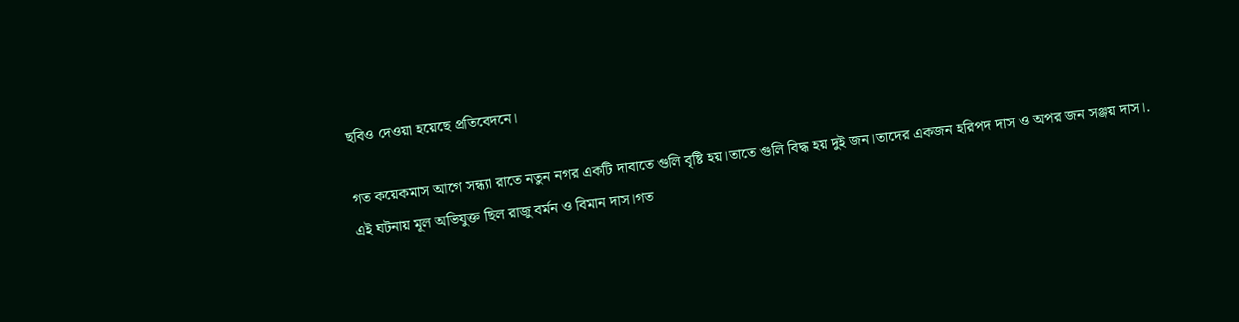ছবিও দেওয়া হয়েছে প্রতিবেদনে।

গত কয়েকমাস আগে সন্ধ্যা রাতে নতুন নগর একটি দাবাতে গুলি বৃষ্টি হয়।তাতে গুলি বিদ্ধ হয় দুই জন।তাদের একজন হরিপদ দাস ও অপর জন সঞ্জয় দাস।.
এই ঘটনায় মূল অভিযুক্ত ছিল রাজু বর্মন ও বিমান দাস।গত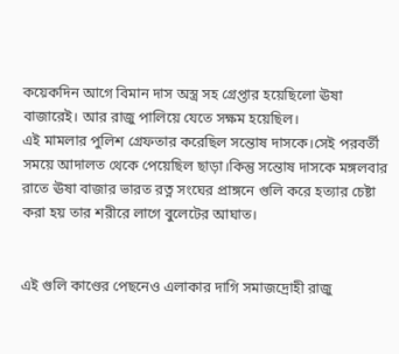কয়েকদিন আগে বিমান দাস অস্ত্র সহ গ্রেপ্তার হয়েছিলো ঊষা বাজারেই। আর রাজু পালিয়ে যেতে সক্ষম হয়েছিল।
এই মামলার পুলিশ গ্রেফতার করেছিল সন্তোষ দাসকে।সেই পরবর্তী সময়ে আদালত থেকে পেয়েছিল ছাড়া।কিন্তু সন্তোষ দাসকে মঙ্গলবার রাতে ঊষা বাজার ভারত রত্ন সংঘের প্রাঙ্গনে গুলি করে হত্যার চেষ্টা করা হয় তার শরীরে লাগে বুলেটের আঘাত।


এই গুলি কাণ্ডের পেছনেও এলাকার দাগি সমাজদ্রোহী রাজু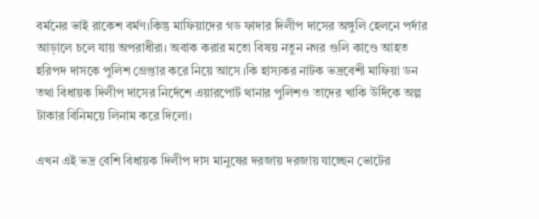বর্মনের ভাই রাকেশ বর্মণ।কিন্তু মাফিয়াদের গড ফাদার দিলীপ দাসের অঙ্গুলি হেলনে পর্দার আড়ালে চলে যায় অপরাধীরা। অবাক করার মতো বিষয় নতুন নগর গুলি কাণ্ডে আহত হরিপদ দাসকে পুলিশ গ্রেপ্তার করে নিয়ে আসে ।কি হাস্যকর নাটক ভদ্রবেশী মাফিয়া ডন তথা বিধায়ক দিলীপ দাসের নির্দেশে এয়ারপোর্ট থানার পুলিশও তাদের খাকি উর্দিকে অল্প টাকার বিনিময়ে লিনাম করে দিলো।

এখন এই ভদ্র বেশি বিধায়ক দিলীপ দাস মানুষের দরজায় দরজায় যাচ্ছেন ভোটের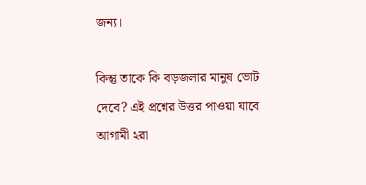জন্য।

কিন্তু তাকে কি বড়জলার মানুষ ভোট দেবে? এই প্রশ্নের উত্তর পাওয়া যাবে আগামী ২রা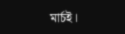মার্চই।